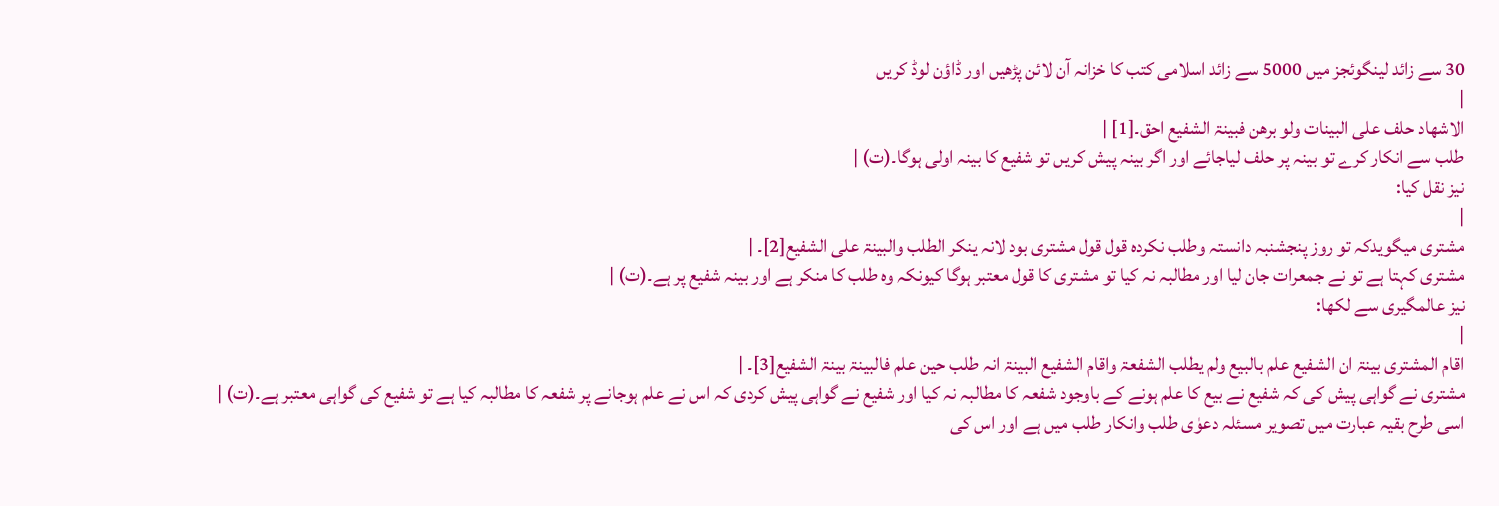30 سے زائد لینگوئجز میں 5000 سے زائد اسلامی کتب کا خزانہ آن لائن پڑھیں اور ڈاؤن لوڈ کریں
|
الاشھاد حلف علی البینات ولو برھن فبینۃ الشفیع احق۔[1] |
طلب سے انکار کرے تو بینہ پر حلف لیاجائے اور اگر بینہ پیش کریں تو شفیع کا بینہ اولی ہوگا۔(ت) |
نیز نقل کیا:
|
مشتری میگویدکہ تو روز پنجشنبہ دانستہ وطلب نکردہ قول قول مشتری بود لانہ ینکر الطلب والبینۃ علی الشفیع[2]۔ |
مشتری کہتا ہے تو نے جمعرات جان لیا اور مطالبہ نہ کیا تو مشتری کا قول معتبر ہوگا کیونکہ وہ طلب کا منکر ہے اور بینہ شفیع پر ہے۔(ت) |
نیز عالمگیری سے لکھا:
|
اقام المشتری بینۃ ان الشفیع علم بالبیع ولم یطلب الشفعۃ واقام الشفیع البینۃ انہ طلب حین علم فالبینۃ بینۃ الشفیع[3]۔ |
مشتری نے گواہی پیش کی کہ شفیع نے بیع کا علم ہونے کے باوجود شفعہ کا مطالبہ نہ کیا اور شفیع نے گواہی پیش کردی کہ اس نے علم ہوجانے پر شفعہ کا مطالبہ کیا ہے تو شفیع کی گواہی معتبر ہے۔(ت) |
اسی طرح بقیہ عبارت میں تصویر مسئلہ دعوٰی طلب وانکار طلب میں ہے اور اس کی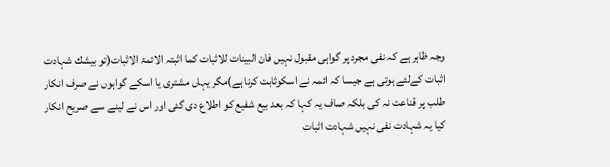وجہ ظاہر ہے کہ نفی مجرد پر گواہی مقبول نہیں فان البینات للاثبات کما اثبتہ الائمۃ الاثبات(تو بیشك شہادت اثبات کےلئے ہوتی ہے جیسا کہ ائمہ نے اسکوثابت کرنا ہے)مگر یہاں مشتری یا اسکے گواہوں نے صرف انکار طلب پر قناعت نہ کی بلکہ صاف یہ کہا کہ بعد بیع شفیع کو اطلاع دی گئی اور اس نے لینے سے صریح انکار کیا یہ شہادت نفی نہیں شہادت اثبات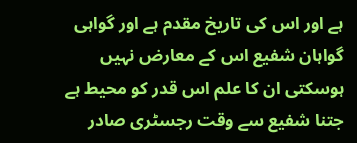ہے اور اس کی تاریخ مقدم ہے اور گواہی گواہان شفیع اس کے معارض نہیں ہوسکتی ان کا علم اس قدر کو محیط ہے جتنا شفیع سے وقت رجسٹری صادر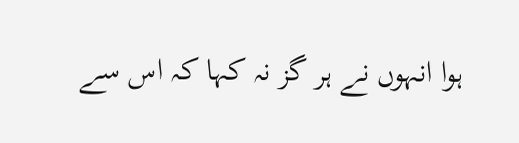ہوا انہوں نے ہر گز نہ کہا کہ اس سے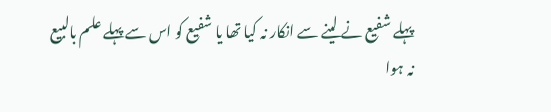پہلے شفیع نے لینے سے انکار نہ کیا تھا یا شفیع کو اس سے پہلے علم بالبیع نہ ہوا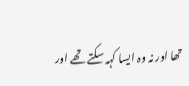تھا اور نہ وہ ایسا کہہ سکتے تھے اور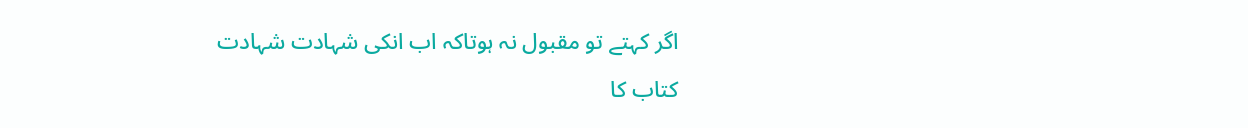اگر کہتے تو مقبول نہ ہوتاکہ اب انکی شہادت شہادت
کتاب کا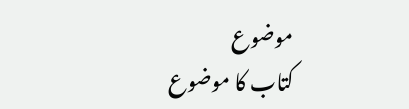موضوع
کتاب کا موضوع